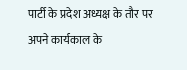पार्टी के प्रदेश अध्यक्ष के तौर पर अपने कार्यकाल के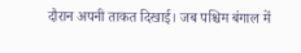दौरान अपनी ताकत दिखाई। जब पश्चिम बंगाल में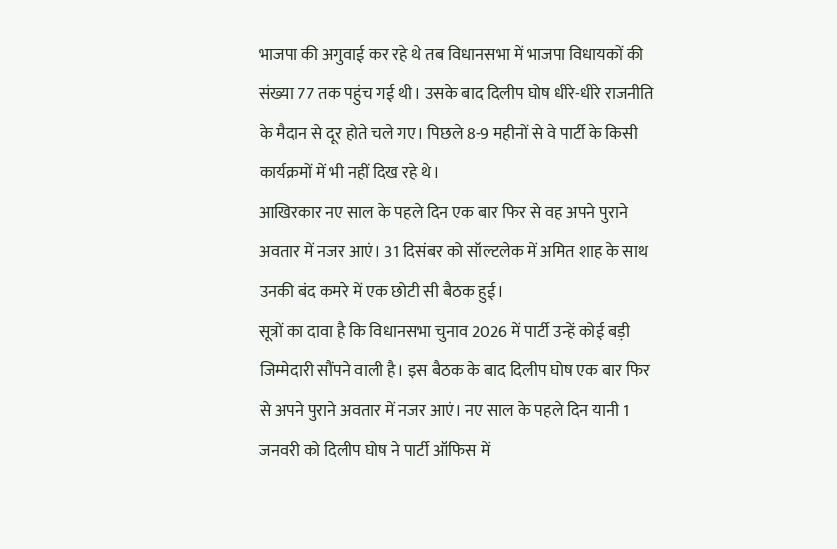भाजपा की अगुवाई कर रहे थे तब विधानसभा में भाजपा विधायकों की संख्या 77 तक पहुंच गई थी। उसके बाद दिलीप घोष धीरे-धीरे राजनीति के मैदान से दूर होते चले गए। पिछले 8-9 महीनों से वे पार्टी के किसी कार्यक्रमों में भी नहीं दिख रहे थे।
आखिरकार नए साल के पहले दिन एक बार फिर से वह अपने पुराने अवतार में नजर आएं। 31 दिसंबर को सॉल्टलेक में अमित शाह के साथ उनकी बंद कमरे में एक छोटी सी बैठक हुई।
सूत्रों का दावा है कि विधानसभा चुनाव 2026 में पार्टी उन्हें कोई बड़ी जिम्मेदारी सौंपने वाली है। इस बैठक के बाद दिलीप घोष एक बार फिर से अपने पुराने अवतार में नजर आएं। नए साल के पहले दिन यानी 1 जनवरी को दिलीप घोष ने पार्टी ऑफिस में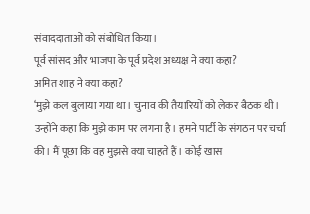संवाददाताओं को संबोधित किया।
पूर्व सांसद और भाजपा के पूर्व प्रदेश अध्यक्ष ने क्या कहा?
अमित शाह ने क्या कहा?
‘मुझे कल बुलाया गया था। चुनाव की तैयारियों को लेकर बैठक थी। उन्होंने कहा कि मुझे काम पर लगना है। हमने पार्टी के संगठन पर चर्चा की। मैं पूछा कि वह मुझसे क्या चाहते हैं। कोई खास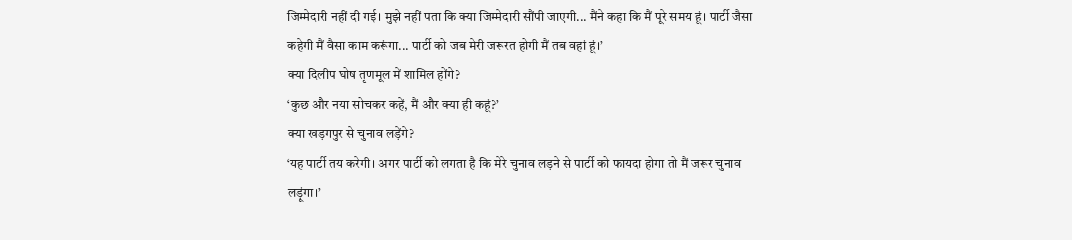जिम्मेदारी नहीं दी गई। मुझे नहीं पता कि क्या जिम्मेदारी सौंपी जाएगी... मैंने कहा कि मैं पूरे समय हूं। पार्टी जैसा कहेगी मैं वैसा काम करूंगा... पार्टी को जब मेरी जरूरत होगी मैं तब वहां हूं।’
क्या दिलीप घोष तृणमूल में शामिल होंगे?
‘कुछ और नया सोचकर कहें, मैं और क्या ही कहूं?’
क्या खड़गपुर से चुनाव लड़ेंगे?
‘यह पार्टी तय करेगी। अगर पार्टी को लगता है कि मेरे चुनाव लड़ने से पार्टी को फायदा होगा तो मैं जरूर चुनाव लड़ूंगा।’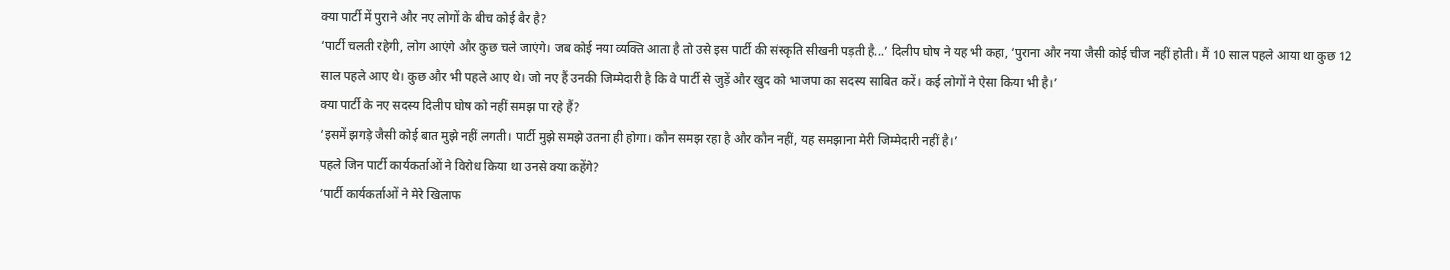क्या पार्टी में पुराने और नए लोगों के बीच कोई बैर है?
‘पार्टी चलती रहेगी, लोग आएंगे और कुछ चले जाएंगे। जब कोई नया व्यक्ति आता है तो उसे इस पार्टी की संस्कृति सीखनी पड़ती है...’ दिलीप घोष ने यह भी कहा, ‘पुराना और नया जैसी कोई चीज नहीं होती। मैं 10 साल पहले आया था कुछ 12 साल पहले आए थे। कुछ और भी पहले आए थे। जो नए हैं उनकी जिम्मेदारी है कि वे पार्टी से जुड़ें और खुद को भाजपा का सदस्य साबित करें। कई लोगों ने ऐसा किया भी है।’
क्या पार्टी के नए सदस्य दिलीप घोष को नहीं समझ पा रहे हैं?
‘इसमें झगड़े जैसी कोई बात मुझे नहीं लगती। पार्टी मुझे समझे उतना ही होगा। कौन समझ रहा है और कौन नहीं, यह समझाना मेरी जिम्मेदारी नहीं है।’
पहले जिन पार्टी कार्यकर्ताओं ने विरोध किया था उनसे क्या कहेंगे?
‘पार्टी कार्यकर्ताओं ने मेरे खिलाफ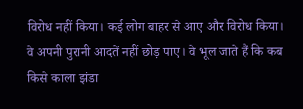विरोध नहीं किया। कई लोग बाहर से आए और विरोध किया। वे अपनी पुरानी आदतें नहीं छोड़ पाए। वे भूल जाते हैं कि कब किसे काला झंडा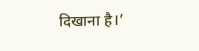दिखाना है।’